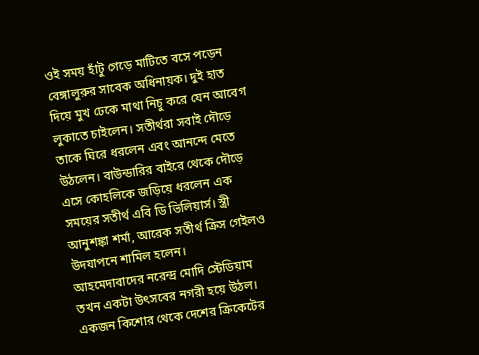ওই সময় হাঁটু গেড়ে মাটিতে বসে পড়েন বেঙ্গালুরুর সাবেক অধিনায়ক। দুই হাত দিয়ে মুখ ঢেকে মাথা নিচু করে যেন আবেগ লুকাতে চাইলেন। সতীর্থরা সবাই দৌড়ে তাকে ঘিরে ধরলেন এবং আনন্দে মেতে উঠলেন। বাউন্ডারির বাইরে থেকে দৌড়ে এসে কোহলিকে জড়িয়ে ধরলেন এক সময়ের সতীর্থ এবি ডি ভিলিয়ার্স। স্ত্রী আনুশঙ্কা শর্মা, আরেক সতীর্থ ক্রিস গেইলও উদযাপনে শামিল হলেন।
আহমেদাবাদের নরেন্দ্র মোদি স্টেডিয়াম তখন একটা উৎসবের নগরী হয়ে উঠল। একজন কিশোর থেকে দেশের ক্রিকেটের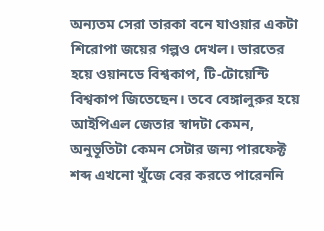অন্যতম সেরা তারকা বনে যাওয়ার একটা শিরোপা জয়ের গল্পও দেখল। ভারতের হয়ে ওয়ানডে বিশ্বকাপ, টি-টোয়েন্টি বিশ্বকাপ জিতেছেন। তবে বেঙ্গালুরুর হয়ে আইপিএল জেতার স্বাদটা কেমন, অনুভূতিটা কেমন সেটার জন্য পারফেক্ট শব্দ এখনো খুঁজে বের করতে পারেননি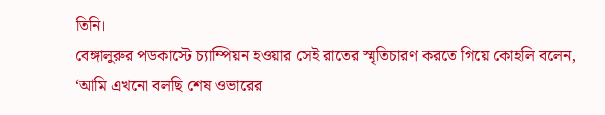তিনি।
বেঙ্গালুরুর পডকাস্টে চ্যাম্পিয়ন হওয়ার সেই রাতের স্মৃতিচারণ করতে গিয়ে কোহলি বলেন, ‘আমি এখনো বলছি শেষ ওভারের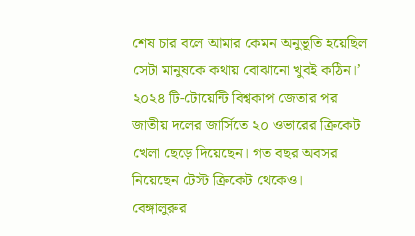শেষ চার বলে আমার কেমন অনুভূতি হয়েছিল সেটা মানুষকে কথায় বোঝানো খুবই কঠিন।’ ২০২৪ টি-টোয়েন্টি বিশ্বকাপ জেতার পর জাতীয় দলের জার্সিতে ২০ ওভারের ক্রিকেট খেলা ছেড়ে দিয়েছেন। গত বছর অবসর নিয়েছেন টেস্ট ক্রিকেট থেকেও।
বেঙ্গালুরুর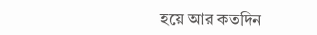হয়ে আর কতদিন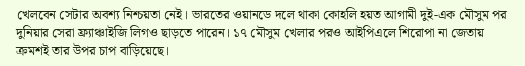খেলবেন সেটার অবশ্য নিশ্চয়তা নেই। ভারতের ওয়ানডে দলে থাকা কোহলি হয়ত আগামী দুই-এক মৌসুম পর দুনিয়ার সেরা ফ্র্যাঞ্চাইজি লিগও ছাড়তে পারেন। ১৭ মৌসুম খেলার পরও আইপিএলে শিরোপা না জেতায় ক্রমশই তার উপর চাপ বাড়িয়েছে।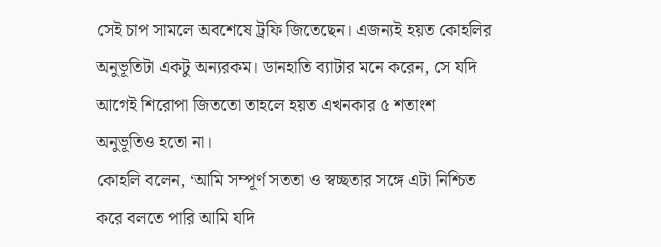সেই চাপ সামলে অবশেষে ট্রফি জিতেছেন। এজন্যই হয়ত কোহলির অনুভূতিটা একটু অন্যরকম। ডানহাতি ব্যাটার মনে করেন, সে যদি আগেই শিরোপা জিততো তাহলে হয়ত এখনকার ৫ শতাংশ অনুভূতিও হতো না।
কোহলি বলেন, ‘আমি সম্পূর্ণ সততা ও স্বচ্ছতার সঙ্গে এটা নিশ্চিত করে বলতে পারি আমি যদি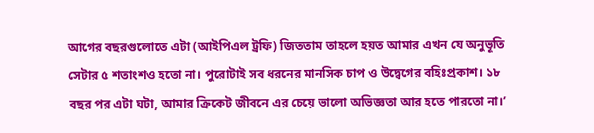আগের বছরগুলোতে এটা (আইপিএল ট্রফি) জিততাম তাহলে হয়ত আমার এখন যে অনুভূতি সেটার ৫ শতাংশও হতো না। পুরোটাই সব ধরনের মানসিক চাপ ও উদ্বেগের বহিঃপ্রকাশ। ১৮ বছর পর এটা ঘটা, আমার ক্রিকেট জীবনে এর চেয়ে ভালো অভিজ্ঞতা আর হতে পারতো না।’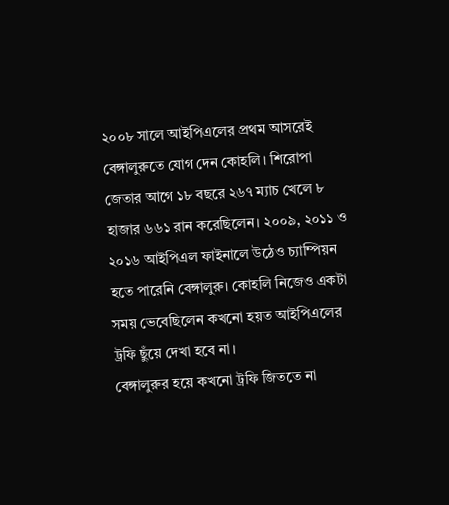২০০৮ সালে আইপিএলের প্রথম আসরেই বেঙ্গালুরুতে যোগ দেন কোহলি। শিরোপা জেতার আগে ১৮ বছরে ২৬৭ ম্যাচ খেলে ৮ হাজার ৬৬১ রান করেছিলেন। ২০০৯, ২০১১ ও ২০১৬ আইপিএল ফাইনালে উঠেও চ্যাম্পিয়ন হতে পারেনি বেঙ্গালুরু। কোহলি নিজেও একটা সময় ভেবেছিলেন কখনো হয়ত আইপিএলের ট্রফি ছুঁয়ে দেখা হবে না।
বেঙ্গালুরুর হয়ে কখনো ট্রফি জিততে না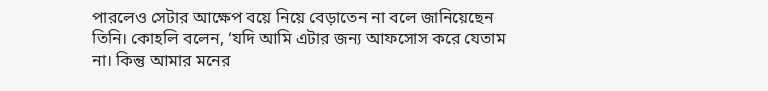পারলেও সেটার আক্ষেপ বয়ে নিয়ে বেড়াতেন না বলে জানিয়েছেন তিনি। কোহলি বলেন, ‘যদি আমি এটার জন্য আফসোস করে যেতাম না। কিন্তু আমার মনের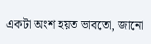একটা অংশ হয়ত ভাবতো, জানো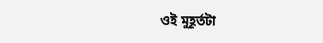ওই মুহূর্তটা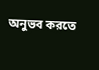অনুভব করতে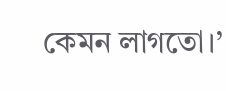কেমন লাগতো।’